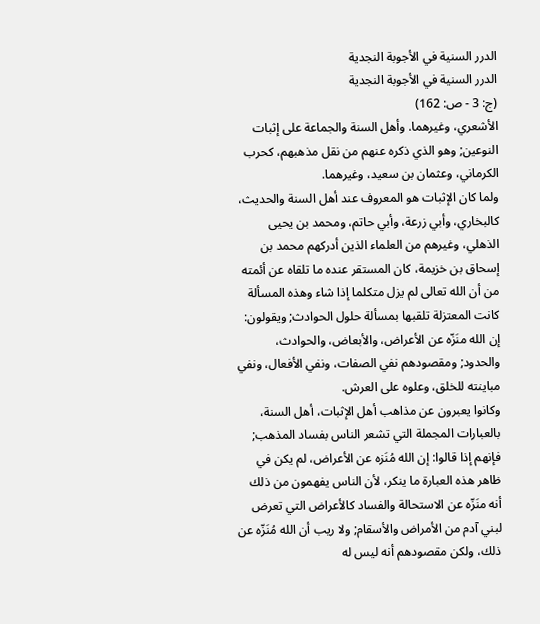الدرر السنية في الأجوبة النجدية
الدرر السنية في الأجوبة النجدية
(ج: 3 - ص: 162)
الأشعري، وغيرهما. وأهل السنة والجماعة على إثبات النوعين; وهو الذي ذكره عنهم من نقل مذهبهم، كحرب الكرماني، وعثمان بن سعيد، وغيرهما.
ولما كان الإثبات هو المعروف عند أهل السنة والحديث، كالبخاري، وأبي زرعة، وأبي حاتم، ومحمد بن يحيى الذهلي، وغيرهم من العلماء الذين أدركهم محمد بن إسحاق بن خزيمة، كان المستقر عنده ما تلقاه عن أئمته من أن الله تعالى لم يزل متكلما إذا شاء وهذه المسألة كانت المعتزلة تلقبها بمسألة حلول الحوادث; ويقولون: إن الله منَزّه عن الأعراض، والأبعاض، والحوادث، والحدود; ومقصودهم نفي الصفات، ونفي الأفعال، ونفي مباينته للخلق، وعلوه على العرش.
وكانوا يعبرون عن مذاهب أهل الإثبات، أهل السنة، بالعبارات المجملة التي تشعر الناس بفساد المذهب; فإنهم إذا قالوا: إن الله مُنَزه عن الأعراض، لم يكن في ظاهر هذه العبارة ما ينكر، لأن الناس يفهمون من ذلك أنه منَزّه عن الاستحالة والفساد كالأعراض التي تعرض لبني آدم من الأمراض والأسقام; ولا ريب أن الله مُنَزّه عن ذلك، ولكن مقصودهم أنه ليس له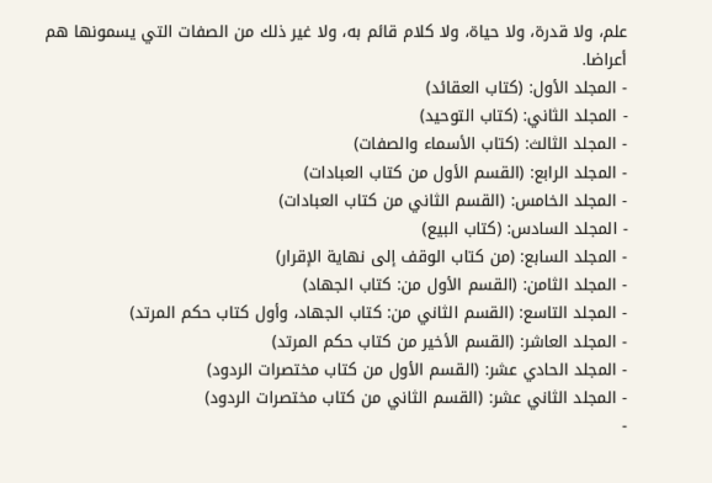علم، ولا قدرة، ولا حياة، ولا كلام قائم به، ولا غير ذلك من الصفات التي يسمونها هم أعراضا.
- المجلد الأول: (كتاب العقائد)
- المجلد الثاني: (كتاب التوحيد)
- المجلد الثالث: (كتاب الأسماء والصفات)
- المجلد الرابع: (القسم الأول من كتاب العبادات)
- المجلد الخامس: (القسم الثاني من كتاب العبادات)
- المجلد السادس: (كتاب البيع)
- المجلد السابع: (من كتاب الوقف إلى نهاية الإقرار)
- المجلد الثامن: (القسم الأول من: كتاب الجهاد)
- المجلد التاسع: (القسم الثاني من: كتاب الجهاد، وأول كتاب حكم المرتد)
- المجلد العاشر: (القسم الأخير من كتاب حكم المرتد)
- المجلد الحادي عشر: (القسم الأول من كتاب مختصرات الردود)
- المجلد الثاني عشر: (القسم الثاني من كتاب مختصرات الردود)
-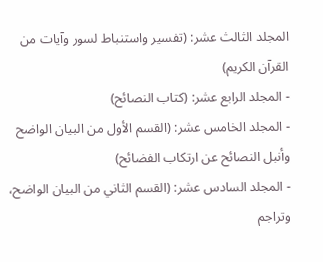المجلد الثالث عشر: (تفسير واستنباط لسور وآيات من القرآن الكريم)
- المجلد الرابع عشر: (كتاب النصائح)
- المجلد الخامس عشر: (القسم الأول من البيان الواضح وأنبل النصائح عن ارتكاب الفضائح)
- المجلد السادس عشر: (القسم الثاني من البيان الواضح، وتراجم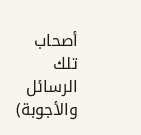أصحاب تلك الرسائل والأجوبة)